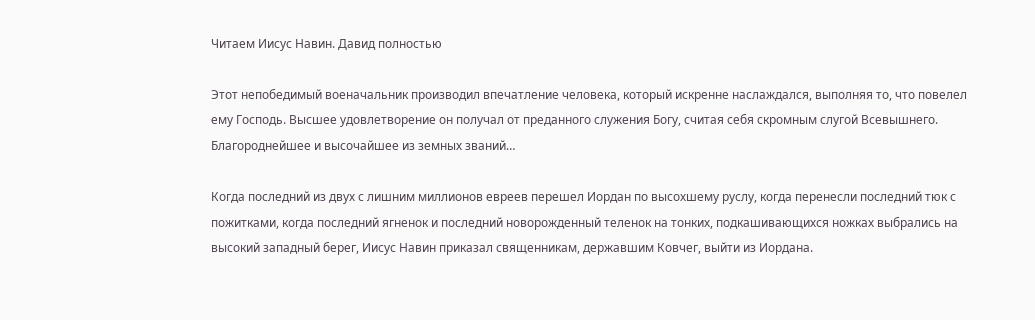Читаем Иисус Навин. Давид полностью

Этот непобедимый военачальник производил впечатление человека, который искренне наслаждался, выполняя то, что повелел ему Господь. Высшее удовлетворение он получал от преданного служения Богу, считая себя скромным слугой Всевышнего. Благороднейшее и высочайшее из земных званий…

Когда последний из двух с лишним миллионов евреев перешел Иордан по высохшему руслу, когда перенесли последний тюк с пожитками, когда последний ягненок и последний новорожденный теленок на тонких, подкашивающихся ножках выбрались на высокий западный берег, Иисус Навин приказал священникам, державшим Ковчег, выйти из Иордана.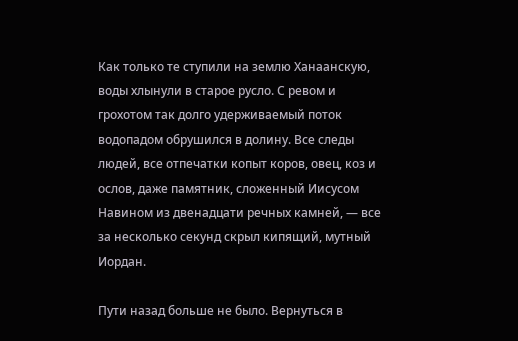Как только те ступили на землю Ханаанскую, воды хлынули в старое русло. С ревом и грохотом так долго удерживаемый поток водопадом обрушился в долину. Все следы людей, все отпечатки копыт коров, овец, коз и ослов, даже памятник, сложенный Иисусом Навином из двенадцати речных камней, — все за несколько секунд скрыл кипящий, мутный Иордан.

Пути назад больше не было. Вернуться в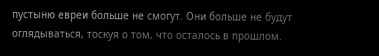пустыню евреи больше не смогут. Они больше не будут оглядываться, тоскуя о том, что осталось в прошлом.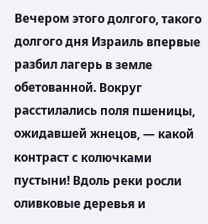Вечером этого долгого, такого долгого дня Израиль впервые разбил лагерь в земле обетованной. Вокруг расстилались поля пшеницы, ожидавшей жнецов, — какой контраст с колючками пустыни! Вдоль реки росли оливковые деревья и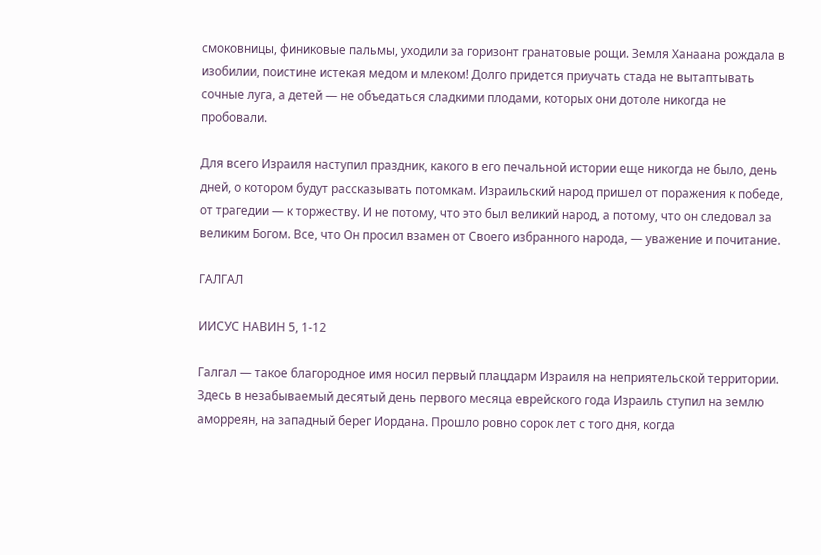смоковницы, финиковые пальмы, уходили за горизонт гранатовые рощи. Земля Ханаана рождала в изобилии, поистине истекая медом и млеком! Долго придется приучать стада не вытаптывать сочные луга, а детей — не объедаться сладкими плодами, которых они дотоле никогда не пробовали.

Для всего Израиля наступил праздник, какого в его печальной истории еще никогда не было, день дней, о котором будут рассказывать потомкам. Израильский народ пришел от поражения к победе, от трагедии — к торжеству. И не потому, что это был великий народ, а потому, что он следовал за великим Богом. Все, что Он просил взамен от Своего избранного народа, — уважение и почитание.

ГАЛГАЛ

ИИСУС НАВИН 5, 1-12

Галгал — такое благородное имя носил первый плацдарм Израиля на неприятельской территории. Здесь в незабываемый десятый день первого месяца еврейского года Израиль ступил на землю аморреян, на западный берег Иордана. Прошло ровно сорок лет с того дня, когда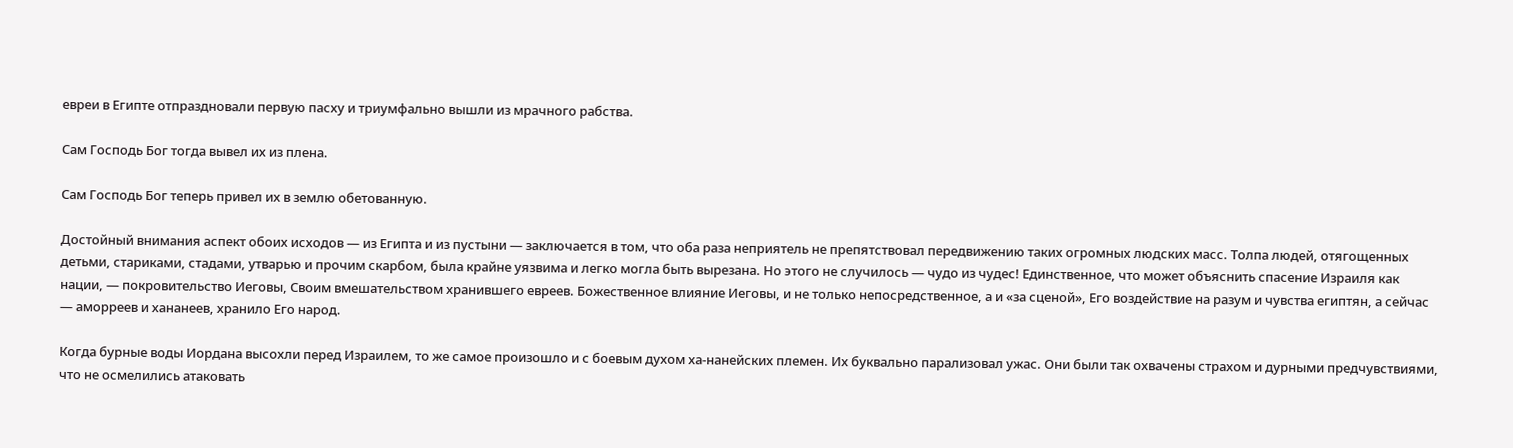евреи в Египте отпраздновали первую пасху и триумфально вышли из мрачного рабства.

Сам Господь Бог тогда вывел их из плена.

Сам Господь Бог теперь привел их в землю обетованную.

Достойный внимания аспект обоих исходов — из Египта и из пустыни — заключается в том, что оба раза неприятель не препятствовал передвижению таких огромных людских масс. Толпа людей, отягощенных детьми, стариками, стадами, утварью и прочим скарбом, была крайне уязвима и легко могла быть вырезана. Но этого не случилось — чудо из чудес! Единственное, что может объяснить спасение Израиля как нации, — покровительство Иеговы, Своим вмешательством хранившего евреев. Божественное влияние Иеговы, и не только непосредственное, а и «за сценой», Его воздействие на разум и чувства египтян, а сейчас — аморреев и хананеев, хранило Его народ.

Когда бурные воды Иордана высохли перед Израилем, то же самое произошло и с боевым духом ха-нанейских племен. Их буквально парализовал ужас. Они были так охвачены страхом и дурными предчувствиями, что не осмелились атаковать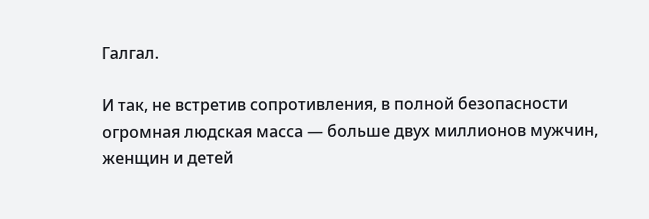Галгал.

И так, не встретив сопротивления, в полной безопасности огромная людская масса — больше двух миллионов мужчин, женщин и детей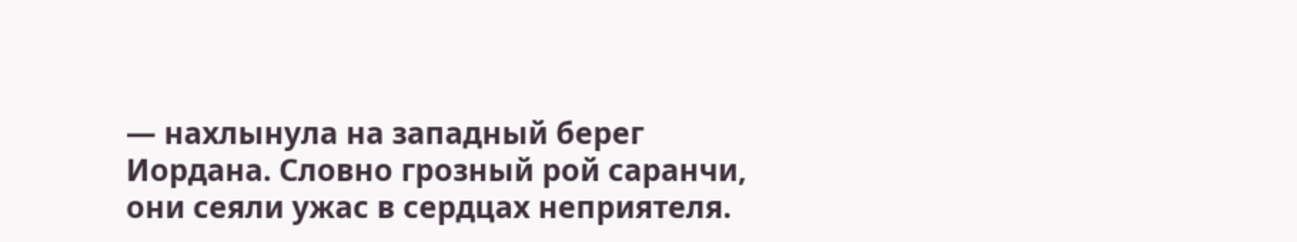— нахлынула на западный берег Иордана. Словно грозный рой саранчи, они сеяли ужас в сердцах неприятеля.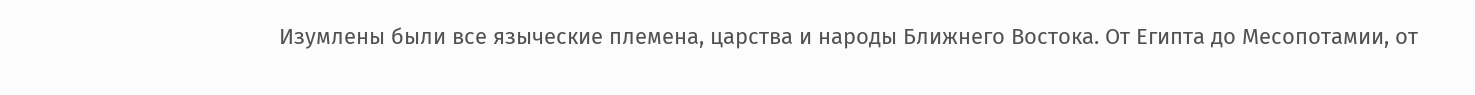Изумлены были все языческие племена, царства и народы Ближнего Востока. От Египта до Месопотамии, от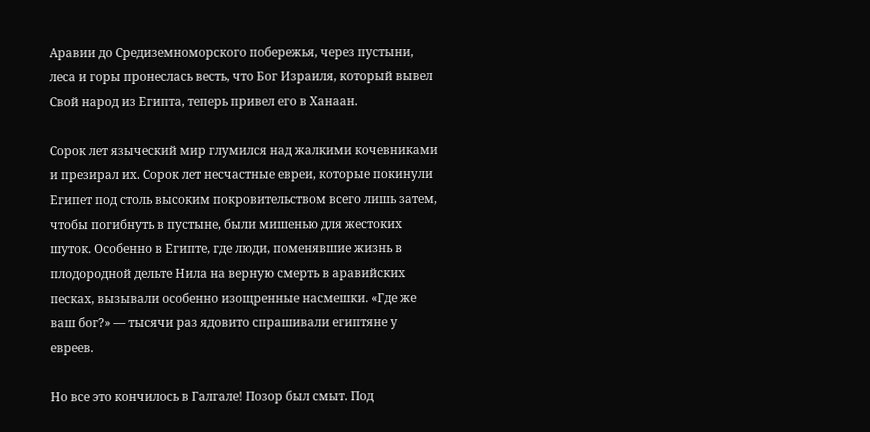Аравии до Средиземноморского побережья, через пустыни, леса и горы пронеслась весть, что Бог Израиля, который вывел Свой народ из Египта, теперь привел его в Ханаан.

Сорок лет языческий мир глумился над жалкими кочевниками и презирал их. Сорок лет несчастные евреи, которые покинули Египет под столь высоким покровительством всего лишь затем, чтобы погибнуть в пустыне, были мишенью для жестоких шуток. Особенно в Египте, где люди, поменявшие жизнь в плодородной дельте Нила на верную смерть в аравийских песках, вызывали особенно изощренные насмешки. «Где же ваш бог?» — тысячи раз ядовито спрашивали египтяне у евреев.

Но все это кончилось в Галгале! Позор был смыт. Под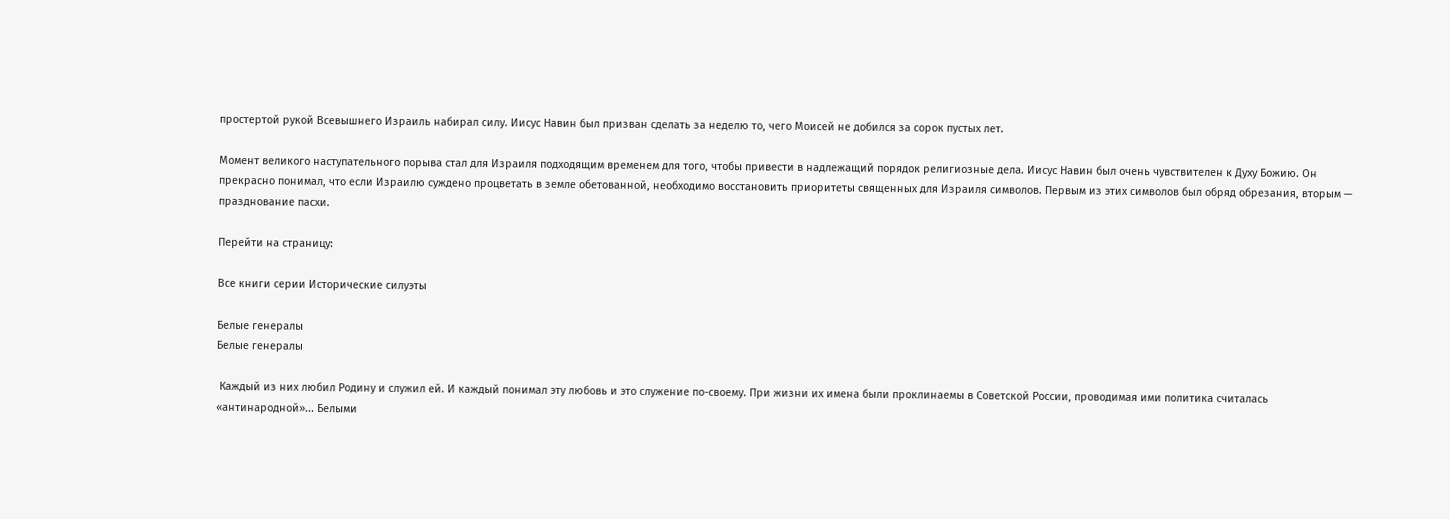простертой рукой Всевышнего Израиль набирал силу. Иисус Навин был призван сделать за неделю то, чего Моисей не добился за сорок пустых лет.

Момент великого наступательного порыва стал для Израиля подходящим временем для того, чтобы привести в надлежащий порядок религиозные дела. Иисус Навин был очень чувствителен к Духу Божию. Он прекрасно понимал, что если Израилю суждено процветать в земле обетованной, необходимо восстановить приоритеты священных для Израиля символов. Первым из этих символов был обряд обрезания, вторым — празднование пасхи.

Перейти на страницу:

Все книги серии Исторические силуэты

Белые генералы
Белые генералы

 Каждый из них любил Родину и служил ей. И каждый понимал эту любовь и это служение по-своему. При жизни их имена были проклинаемы в Советской России, проводимая ими политика считалась «антинародной»... Белыми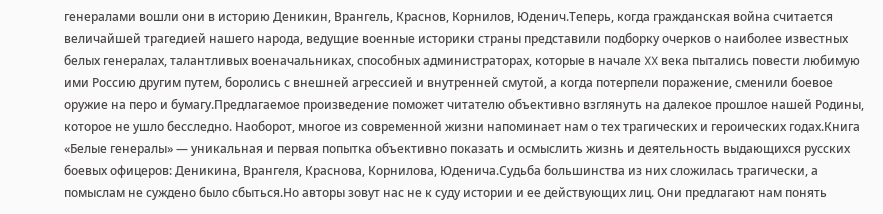генералами вошли они в историю Деникин, Врангель, Краснов, Корнилов, Юденич.Теперь, когда гражданская война считается величайшей трагедией нашего народа, ведущие военные историки страны представили подборку очерков о наиболее известных белых генералах, талантливых военачальниках, способных администраторах, которые в начале XX века пытались повести любимую ими Россию другим путем, боролись с внешней агрессией и внутренней смутой, а когда потерпели поражение, сменили боевое оружие на перо и бумагу.Предлагаемое произведение поможет читателю объективно взглянуть на далекое прошлое нашей Родины, которое не ушло бесследно. Наоборот, многое из современной жизни напоминает нам о тех трагических и героических годах.Книга «Белые генералы» — уникальная и первая попытка объективно показать и осмыслить жизнь и деятельность выдающихся русских боевых офицеров: Деникина, Врангеля, Краснова, Корнилова, Юденича.Судьба большинства из них сложилась трагически, а помыслам не суждено было сбыться.Но авторы зовут нас не к суду истории и ее действующих лиц. Они предлагают нам понять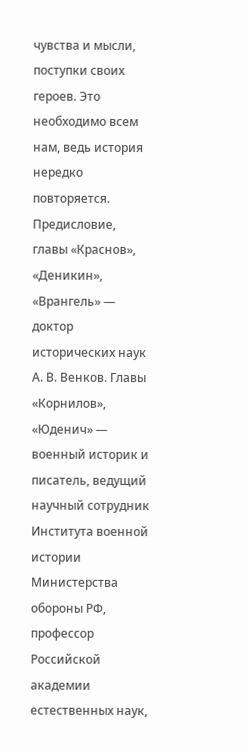чувства и мысли, поступки своих героев. Это необходимо всем нам, ведь история нередко повторяется.  Предисловие, главы «Краснов», «Деникин», «Врангель» — доктор исторических наук А. В. Венков. Главы «Корнилов», «Юденич» — военный историк и писатель, ведущий научный сотрудник Института военной истории Министерства обороны РФ, профессор Российской академии естественных наук,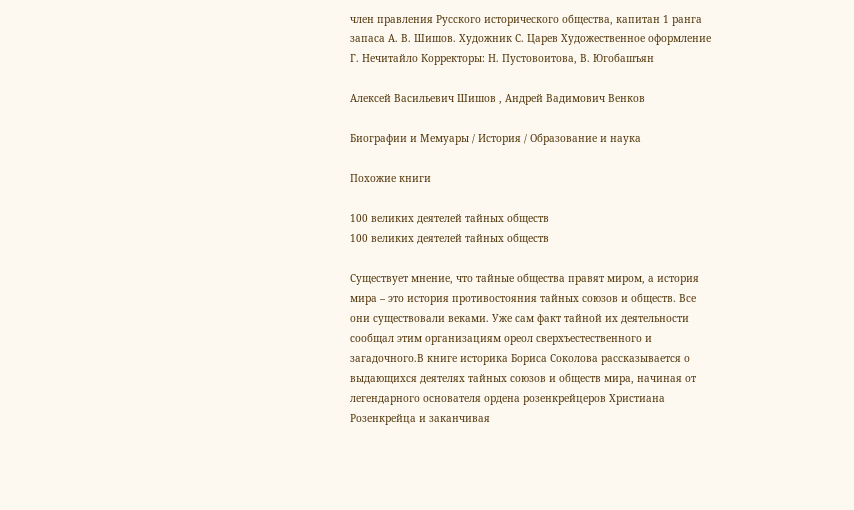член правления Русского исторического общества, капитан 1 ранга запаса А. В. Шишов. Художник С. Царев Художественное оформление Г. Нечитайло Корректоры: Н. Пустовоитова, В. Югобашъян

Алексей Васильевич Шишов , Андрей Вадимович Венков

Биографии и Мемуары / История / Образование и наука

Похожие книги

100 великих деятелей тайных обществ
100 великих деятелей тайных обществ

Существует мнение, что тайные общества правят миром, а история мира – это история противостояния тайных союзов и обществ. Все они существовали веками. Уже сам факт тайной их деятельности сообщал этим организациям ореол сверхъестественного и загадочного.В книге историка Бориса Соколова рассказывается о выдающихся деятелях тайных союзов и обществ мира, начиная от легендарного основателя ордена розенкрейцеров Христиана Розенкрейца и заканчивая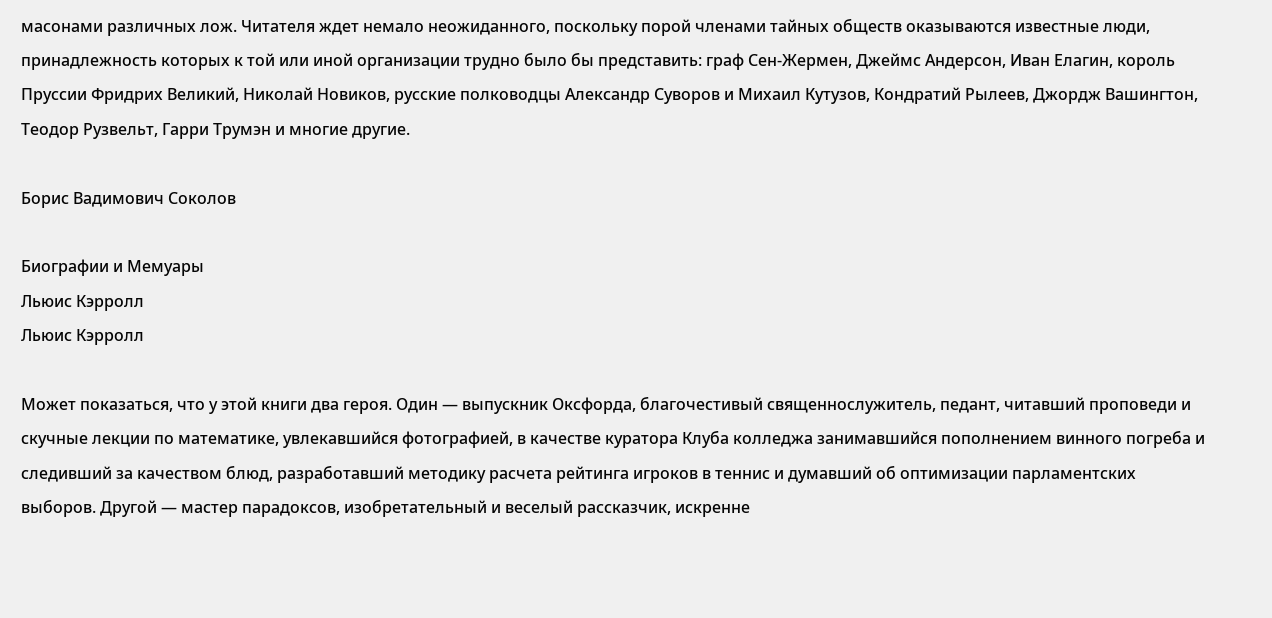масонами различных лож. Читателя ждет немало неожиданного, поскольку порой членами тайных обществ оказываются известные люди, принадлежность которых к той или иной организации трудно было бы представить: граф Сен-Жермен, Джеймс Андерсон, Иван Елагин, король Пруссии Фридрих Великий, Николай Новиков, русские полководцы Александр Суворов и Михаил Кутузов, Кондратий Рылеев, Джордж Вашингтон, Теодор Рузвельт, Гарри Трумэн и многие другие.

Борис Вадимович Соколов

Биографии и Мемуары
Льюис Кэрролл
Льюис Кэрролл

Может показаться, что у этой книги два героя. Один — выпускник Оксфорда, благочестивый священнослужитель, педант, читавший проповеди и скучные лекции по математике, увлекавшийся фотографией, в качестве куратора Клуба колледжа занимавшийся пополнением винного погреба и следивший за качеством блюд, разработавший методику расчета рейтинга игроков в теннис и думавший об оптимизации парламентских выборов. Другой — мастер парадоксов, изобретательный и веселый рассказчик, искренне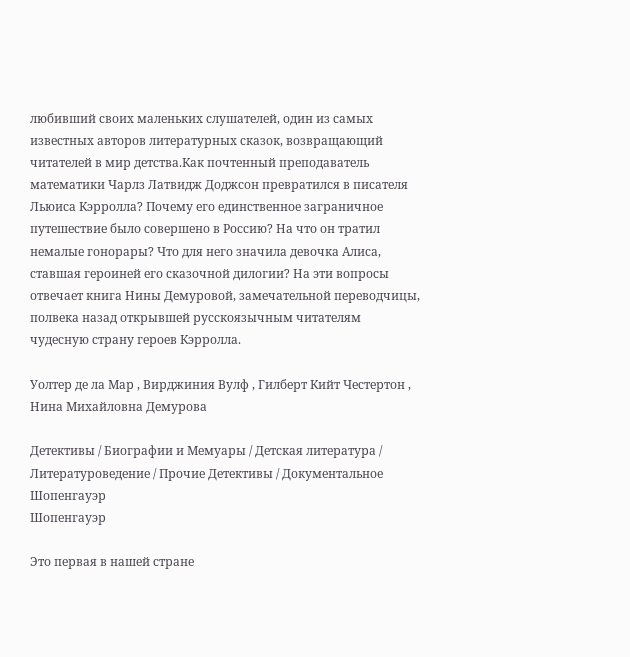любивший своих маленьких слушателей, один из самых известных авторов литературных сказок, возвращающий читателей в мир детства.Как почтенный преподаватель математики Чарлз Латвидж Доджсон превратился в писателя Льюиса Кэрролла? Почему его единственное заграничное путешествие было совершено в Россию? На что он тратил немалые гонорары? Что для него значила девочка Алиса, ставшая героиней его сказочной дилогии? На эти вопросы отвечает книга Нины Демуровой, замечательной переводчицы, полвека назад открывшей русскоязычным читателям чудесную страну героев Кэрролла.

Уолтер де ла Мар , Вирджиния Вулф , Гилберт Кийт Честертон , Нина Михайловна Демурова

Детективы / Биографии и Мемуары / Детская литература / Литературоведение / Прочие Детективы / Документальное
Шопенгауэр
Шопенгауэр

Это первая в нашей стране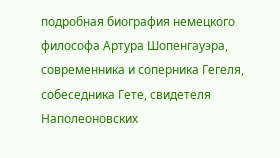подробная биография немецкого философа Артура Шопенгауэра, современника и соперника Гегеля, собеседника Гете, свидетеля Наполеоновских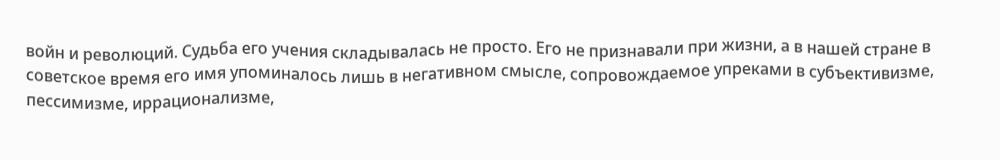войн и революций. Судьба его учения складывалась не просто. Его не признавали при жизни, а в нашей стране в советское время его имя упоминалось лишь в негативном смысле, сопровождаемое упреками в субъективизме, пессимизме, иррационализме,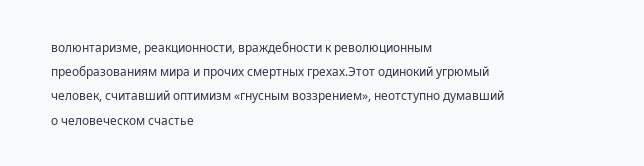волюнтаризме, реакционности, враждебности к революционным преобразованиям мира и прочих смертных грехах.Этот одинокий угрюмый человек, считавший оптимизм «гнусным воззрением», неотступно думавший о человеческом счастье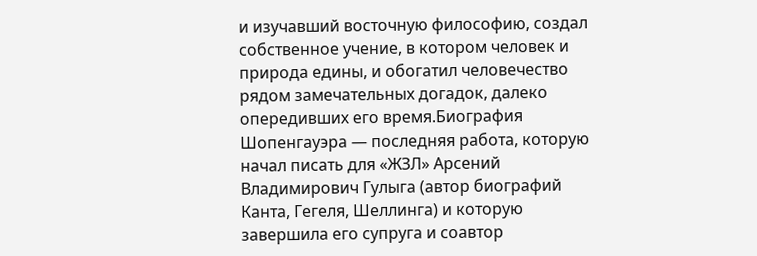и изучавший восточную философию, создал собственное учение, в котором человек и природа едины, и обогатил человечество рядом замечательных догадок, далеко опередивших его время.Биография Шопенгауэра — последняя работа, которую начал писать для «ЖЗЛ» Арсений Владимирович Гулыга (автор биографий Канта, Гегеля, Шеллинга) и которую завершила его супруга и соавтор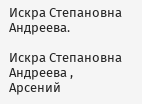Искра Степановна Андреева.

Искра Степановна Андреева , Арсений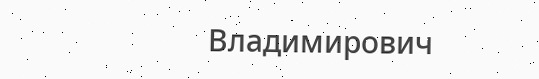Владимирович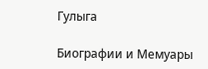Гулыга

Биографии и Мемуары